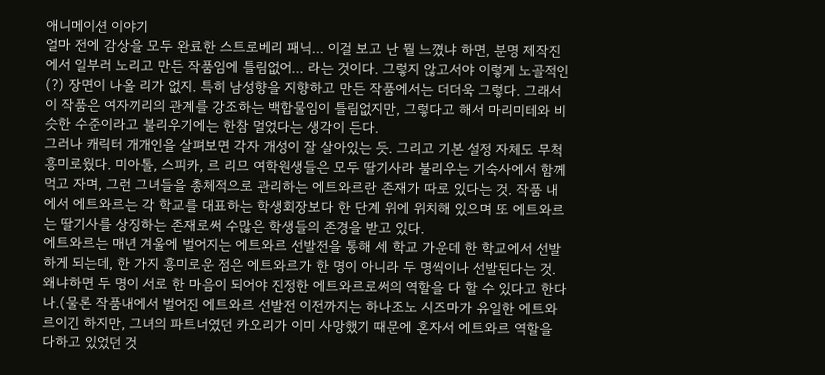애니메이션 이야기
얼마 전에 감상을 모두 완료한 스트로베리 패닉... 이걸 보고 난 뭘 느꼈냐 하면, 분명 제작진에서 일부러 노리고 만든 작품임에 틀림없어... 라는 것이다. 그렇지 않고서야 이렇게 노골적인(?) 장면이 나올 리가 없지. 특히 남성향을 지향하고 만든 작품에서는 더더욱 그렇다. 그래서 이 작품은 여자끼리의 관계를 강조하는 백합물임이 틀림없지만, 그렇다고 해서 마리미테와 비슷한 수준이라고 불리우기에는 한참 멀었다는 생각이 든다.
그러나 캐릭터 개개인을 살펴보면 각자 개성이 잘 살아있는 듯. 그리고 기본 설정 자체도 무척 흥미로웠다. 미아톨, 스피카, 르 리므 여학원생들은 모두 딸기사라 불리우는 기숙사에서 함께 먹고 자며, 그런 그녀들을 총체적으로 관리하는 에트와르란 존재가 따로 있다는 것. 작품 내에서 에트와르는 각 학교를 대표하는 학생회장보다 한 단계 위에 위치해 있으며 또 에트와르는 딸기사를 상징하는 존재로써 수많은 학생들의 존경을 받고 있다.
에트와르는 매년 겨울에 벌어지는 에트와르 선발전을 통해 세 학교 가운데 한 학교에서 선발하게 되는데, 한 가지 흥미로운 점은 에트와르가 한 명이 아니라 두 명씩이나 선발된다는 것. 왜냐하면 두 명이 서로 한 마음이 되어야 진정한 에트와르로써의 역할을 다 할 수 있다고 한다나.(물론 작품내에서 벌어진 에트와르 선발전 이전까지는 하나조노 시즈마가 유일한 에트와르이긴 하지만, 그녀의 파트너였던 카오리가 이미 사망했기 때문에 혼자서 에트와르 역할을 다하고 있었던 것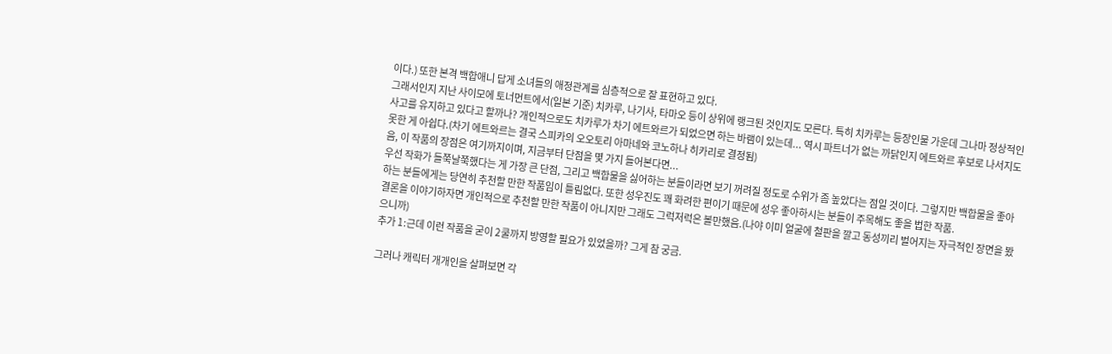이다.) 또한 본격 백합애니 답게 소녀들의 애정관계를 심층적으로 잘 표현하고 있다.
그래서인지 지난 사이모에 토너먼트에서(일본 기준) 치카루, 나기사, 타마오 등이 상위에 랭크된 것인지도 모른다. 특히 치카루는 등장인물 가운데 그나마 정상적인 사고를 유지하고 있다고 할까나? 개인적으로도 치카루가 차기 에트와르가 되었으면 하는 바램이 있는데... 역시 파트너가 없는 까닭인지 에트와르 후보로 나서지도 못한 게 아쉽다.(차기 에트와르는 결국 스피카의 오오토리 아마네와 코노하나 히카리로 결정됨)
음, 이 작품의 장점은 여기까지이며, 지금부터 단점을 몇 가지 들어본다면...
우선 작화가 들쭉날쭉했다는 게 가장 큰 단점, 그리고 백합물을 싫어하는 분들이라면 보기 꺼려질 정도로 수위가 좀 높았다는 점일 것이다. 그렇지만 백합물을 좋아하는 분들에게는 당연히 추천할 만한 작품임이 틀림없다. 또한 성우진도 꽤 화려한 편이기 때문에 성우 좋아하시는 분들이 주목해도 좋을 법한 작품.
결론을 이야기하자면 개인적으로 추천할 만한 작품이 아니지만 그래도 그럭저럭은 볼만했음.(나야 이미 얼굴에 철판을 깔고 동성끼리 벌어지는 자극적인 장면을 봤으니까)
추가 1:근데 이런 작품을 굳이 2쿨까지 방영할 필요가 있었을까? 그게 참 궁금.

그러나 캐릭터 개개인을 살펴보면 각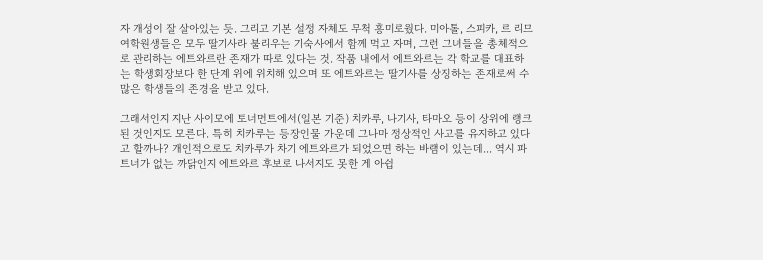자 개성이 잘 살아있는 듯. 그리고 기본 설정 자체도 무척 흥미로웠다. 미아톨, 스피카, 르 리므 여학원생들은 모두 딸기사라 불리우는 기숙사에서 함께 먹고 자며, 그런 그녀들을 총체적으로 관리하는 에트와르란 존재가 따로 있다는 것. 작품 내에서 에트와르는 각 학교를 대표하는 학생회장보다 한 단계 위에 위치해 있으며 또 에트와르는 딸기사를 상징하는 존재로써 수많은 학생들의 존경을 받고 있다.

그래서인지 지난 사이모에 토너먼트에서(일본 기준) 치카루, 나기사, 타마오 등이 상위에 랭크된 것인지도 모른다. 특히 치카루는 등장인물 가운데 그나마 정상적인 사고를 유지하고 있다고 할까나? 개인적으로도 치카루가 차기 에트와르가 되었으면 하는 바램이 있는데... 역시 파트너가 없는 까닭인지 에트와르 후보로 나서지도 못한 게 아쉽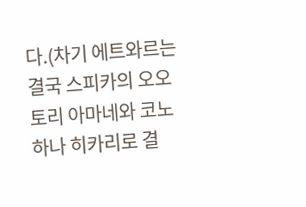다.(차기 에트와르는 결국 스피카의 오오토리 아마네와 코노하나 히카리로 결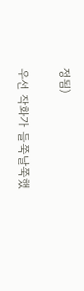정됨)

우선 작화가 들쭉날쭉했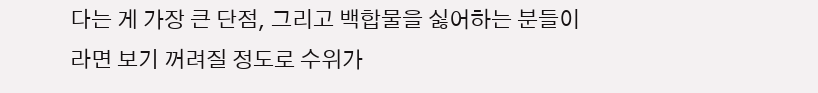다는 게 가장 큰 단점, 그리고 백합물을 싫어하는 분들이라면 보기 꺼려질 정도로 수위가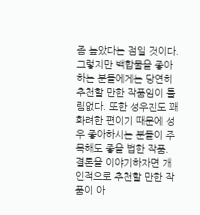좀 높았다는 점일 것이다. 그렇지만 백합물을 좋아하는 분들에게는 당연히 추천할 만한 작품임이 틀림없다. 또한 성우진도 꽤 화려한 편이기 때문에 성우 좋아하시는 분들이 주목해도 좋을 법한 작품.
결론을 이야기하자면 개인적으로 추천할 만한 작품이 아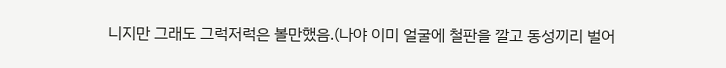니지만 그래도 그럭저럭은 볼만했음.(나야 이미 얼굴에 철판을 깔고 동성끼리 벌어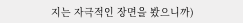지는 자극적인 장면을 봤으니까)